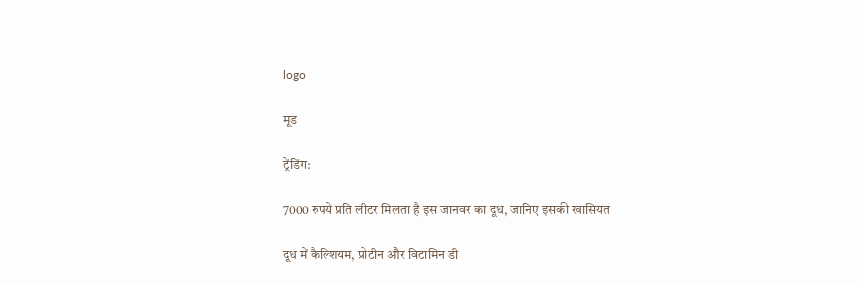logo

मूड

ट्रेंडिंग:

7000 रुपये प्रति लीटर मिलता है इस जानवर का दूध, जानिए इसकी खासियत

दूध में कैल्शियम, प्रोटीन और विटामिन डी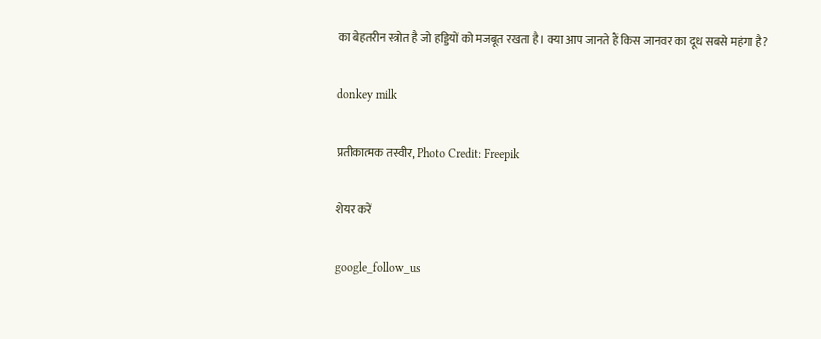का बेहतरीन स्त्रोत है जो हड्डियों को मजबूत रखता है। क्या आप जानते हैं किस जानवर का दूध सबसे महंगा है?

donkey milk

प्रतीकात्मक तस्वीर, Photo Credit: Freepik

शेयर करें

google_follow_us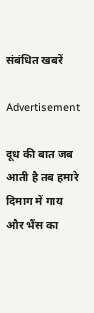संबंधित खबरें

Advertisement

दूध की बात जब आती है तब हमारे दिमाग में गाय और भैंस का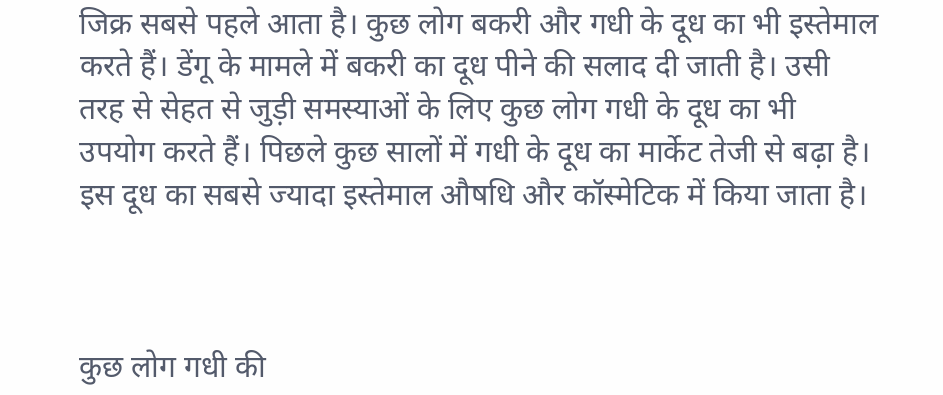जिक्र सबसे पहले आता है। कुछ लोग बकरी और गधी के दूध का भी इस्तेमाल करते हैं। डेंगू के मामले में बकरी का दूध पीने की सलाद दी जाती है। उसी तरह से सेहत से जुड़ी समस्याओं के लिए कुछ लोग गधी के दूध का भी उपयोग करते हैं। पिछले कुछ सालों में गधी के दूध का मार्केट तेजी से बढ़ा है। इस दूध का सबसे ज्यादा इस्तेमाल औषधि और कॉस्मेटिक में किया जाता है।



कुछ लोग गधी की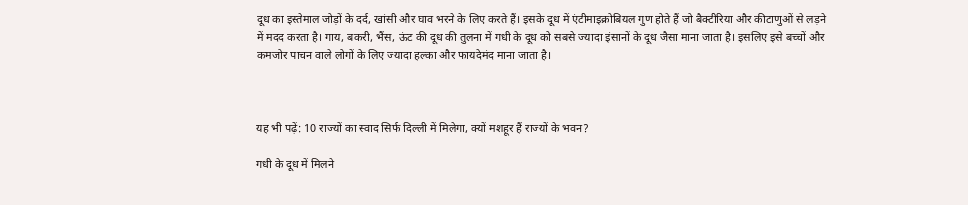दूध का इस्तेमाल जोड़ों के दर्द, खांसी और घाव भरने के लिए करते हैं। इसके दूध में एंटीमाइक्रोबियल गुण होते हैं जो बैक्टीरिया और कीटाणुओं से लड़ने में मदद करता है। गाय, बकरी, भैंस, ऊंट की दूध की तुलना में गधी के दूध को सबसे ज्यादा इंसानों के दूध जैसा माना जाता है। इसलिए इसे बच्चों और कमजोर पाचन वाले लोगों के लिए ज्यादा हल्का और फायदेमंद माना जाता है।



यह भी पढ़ें: 10 राज्यों का स्वाद सिर्फ दिल्ली में मिलेगा, क्यों मशहूर हैं राज्यों के भवन?

गधी के दूध में मिलने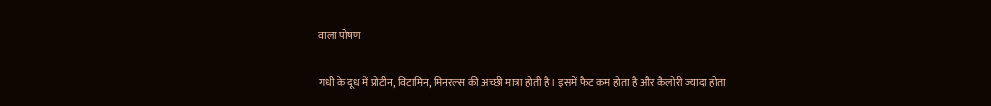वाला पोषण

गधी के दूध में प्रोटीन, विटामिन, मिनरल्स की अच्छी मात्रा होती है। इसमें फैट कम होता है और कैलोरी ज्यादा होता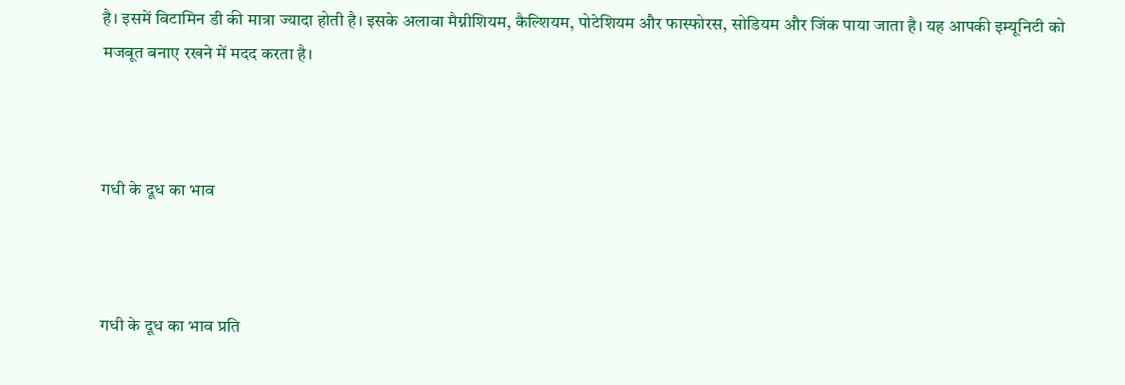है। इसमें विटामिन डी की मात्रा ज्यादा होती है। इसके अलावा मैग्नीशियम, कैल्शियम, पोटेशियम और फास्फोरस, सोडियम और जिंक पाया जाता है। यह आपकी इम्यूनिटी को मजबूत बनाए रखने में मदद करता है।



गधी के दूध का भाव



गधी के दूध का भाव प्रति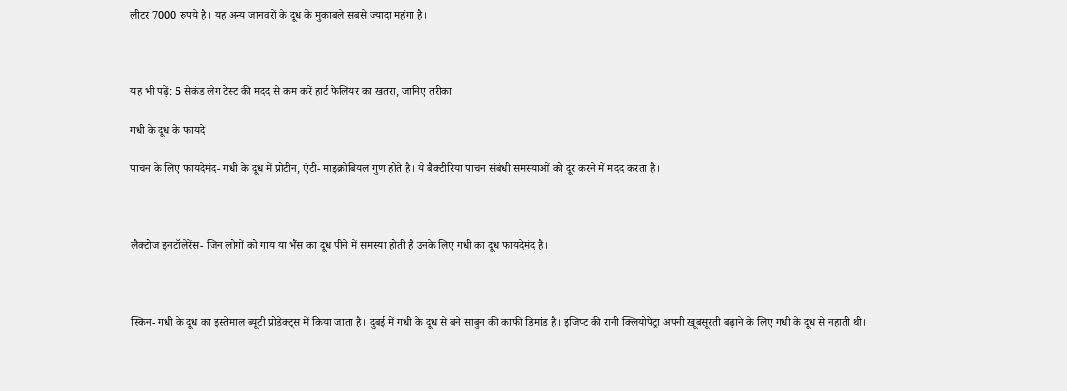लीटर 7000 रुपये है। यह अन्य जानवरों के दूध के मुकाबले सबसे ज्यादा महंगा है।



यह भी पढ़ें: 5 सेकंड लेग टेस्ट की मदद से कम करें हार्ट फेलियर का खतरा, जानिए तरीका

गधी के दूध के फायदे

पाचन के लिए फायदेमंद- गधी के दूध में प्रोटीन, एंटी- माइक्रोबियल गुण होते है। ये बैक्टीरिया पाचन संबंधी समस्याओं को दूर करने में मदद करता है।



लैक्टोज इनटॉलेरेंस- जिन लोगों को गाय या भैंस का दूध पीने में समस्या होती है उनके लिए गधी का दूध फायदेमंद है।



स्किन- गधी के दूध का इस्तेमाल ब्यूटी प्रोडेक्ट्स में किया जाता है। दुबई में गधी के दूध से बने साबुन की काफी डिमांड है। इजिप्ट की रानी क्लियोपेट्रा अपनी खूबसूरती बढ़ाने के लिए गधी के दूध से नहाती थी।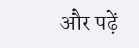और पढ़ें